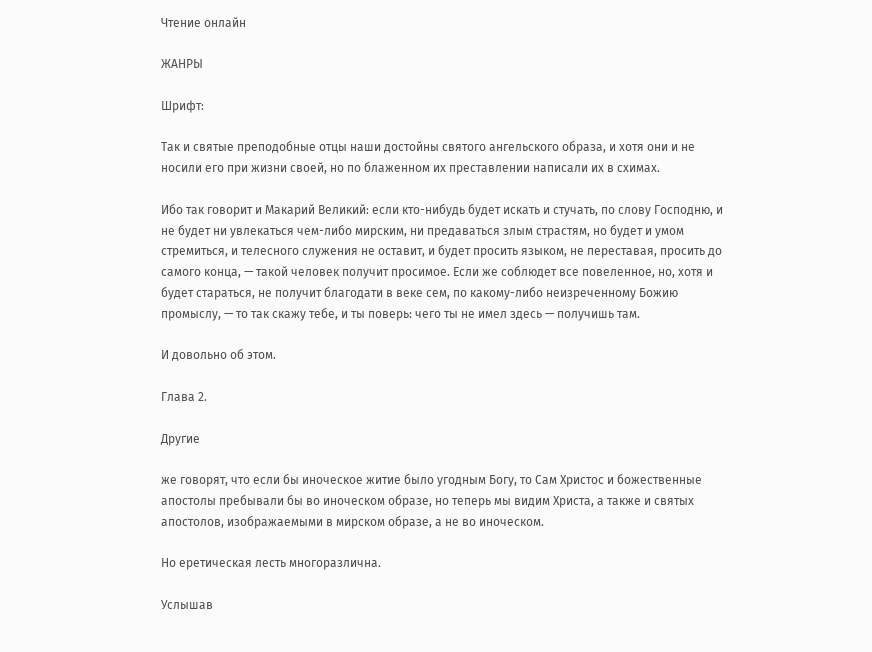Чтение онлайн

ЖАНРЫ

Шрифт:

Так и святые преподобные отцы наши достойны святого ангельского образа, и хотя они и не носили его при жизни своей, но по блаженном их преставлении написали их в схимах.

Ибо так говорит и Макарий Великий: если кто-нибудь будет искать и стучать, по слову Господню, и не будет ни увлекаться чем-либо мирским, ни предаваться злым страстям, но будет и умом стремиться, и телесного служения не оставит, и будет просить языком, не переставая, просить до самого конца, — такой человек получит просимое. Если же соблюдет все повеленное, но, хотя и будет стараться, не получит благодати в веке сем, по какому-либо неизреченному Божию промыслу, — то так скажу тебе, и ты поверь: чего ты не имел здесь — получишь там.

И довольно об этом.

Глава 2.

Другие

же говорят, что если бы иноческое житие было угодным Богу, то Сам Христос и божественные апостолы пребывали бы во иноческом образе, но теперь мы видим Христа, а также и святых апостолов, изображаемыми в мирском образе, а не во иноческом.

Но еретическая лесть многоразлична.

Услышав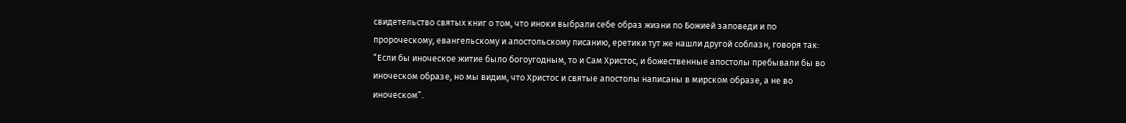свидетельство святых книг о том, что иноки выбрали себе образ жизни по Божией заповеди и по пророческому, евангельскому и апостольскому писанию, еретики тут же нашли другой соблазн, говоря так: “Если бы иноческое житие было богоугодным, то и Сам Христос, и божественные апостолы пребывали бы во иноческом образе, но мы видим, что Христос и святые апостолы написаны в мирском образе, а не во иноческом”.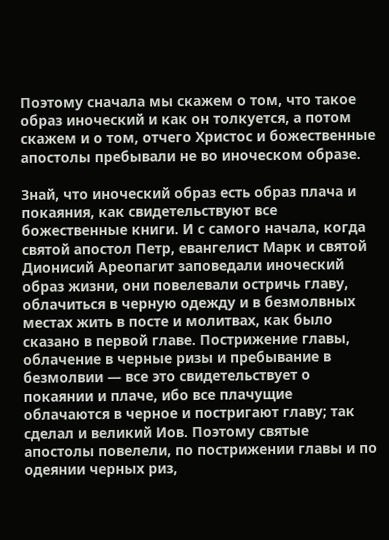Поэтому сначала мы скажем о том, что такое образ иноческий и как он толкуется, а потом скажем и о том, отчего Христос и божественные апостолы пребывали не во иноческом образе.

Знай, что иноческий образ есть образ плача и покаяния, как свидетельствуют все божественные книги. И с самого начала, когда святой апостол Петр, евангелист Марк и святой Дионисий Ареопагит заповедали иноческий образ жизни, они повелевали остричь главу, облачиться в черную одежду и в безмолвных местах жить в посте и молитвах, как было сказано в первой главе. Пострижение главы, облачение в черные ризы и пребывание в безмолвии — все это свидетельствует о покаянии и плаче, ибо все плачущие облачаются в черное и постригают главу; так сделал и великий Иов. Поэтому святые апостолы повелели, по пострижении главы и по одеянии черных риз,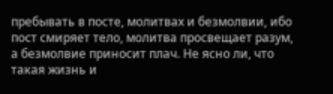пребывать в посте, молитвах и безмолвии, ибо пост смиряет тело, молитва просвещает разум, а безмолвие приносит плач. Не ясно ли, что такая жизнь и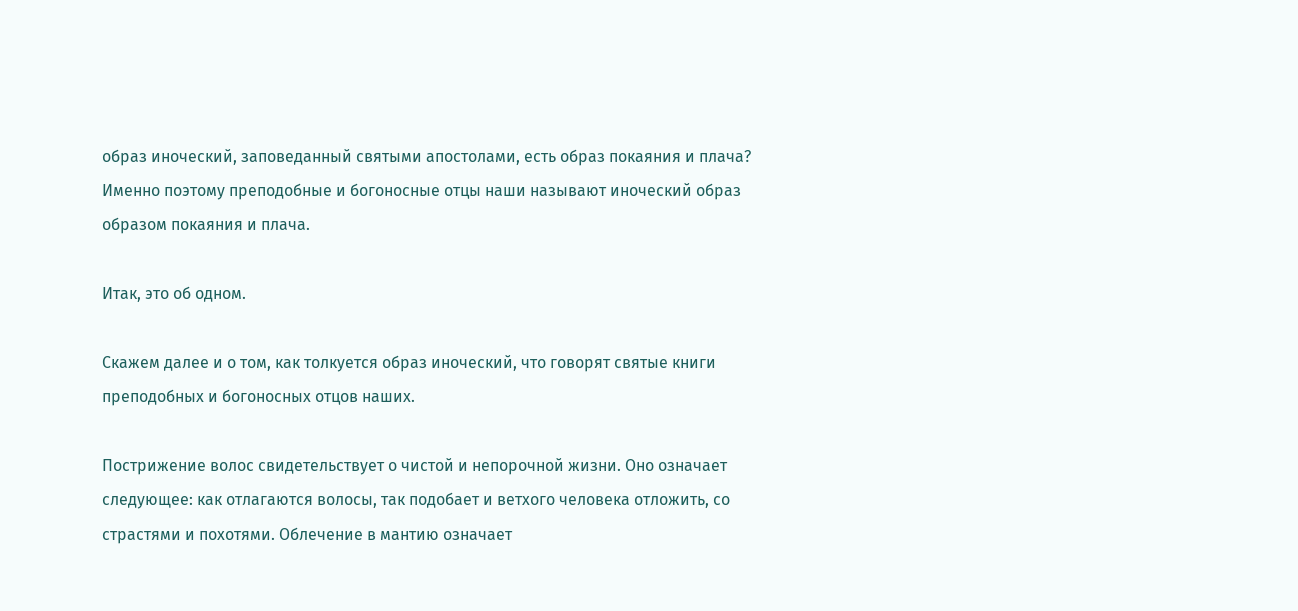образ иноческий, заповеданный святыми апостолами, есть образ покаяния и плача? Именно поэтому преподобные и богоносные отцы наши называют иноческий образ образом покаяния и плача.

Итак, это об одном.

Скажем далее и о том, как толкуется образ иноческий, что говорят святые книги преподобных и богоносных отцов наших.

Пострижение волос свидетельствует о чистой и непорочной жизни. Оно означает следующее: как отлагаются волосы, так подобает и ветхого человека отложить, со страстями и похотями. Облечение в мантию означает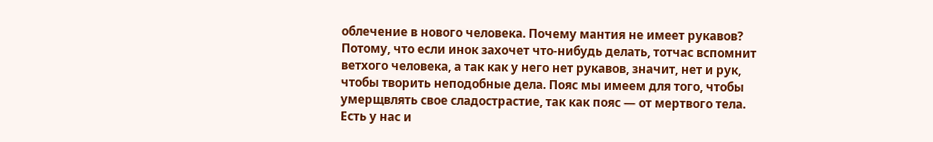облечение в нового человека. Почему мантия не имеет рукавов? Потому, что если инок захочет что-нибудь делать, тотчас вспомнит ветхого человека, а так как у него нет рукавов, значит, нет и рук, чтобы творить неподобные дела. Пояс мы имеем для того, чтобы умерщвлять свое сладострастие, так как пояс — от мертвого тела. Есть у нас и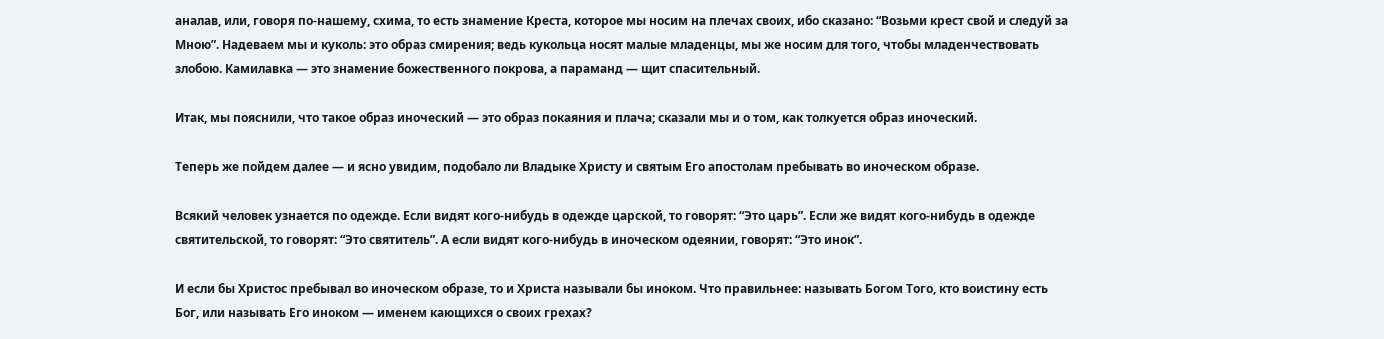аналав, или, говоря по-нашему, схима, то есть знамение Креста, которое мы носим на плечах своих, ибо сказано: “Возьми крест свой и следуй за Мною”. Надеваем мы и куколь: это образ смирения; ведь кукольца носят малые младенцы, мы же носим для того, чтобы младенчествовать злобою. Камилавка — это знамение божественного покрова, а параманд — щит спасительный.

Итак, мы пояснили, что такое образ иноческий — это образ покаяния и плача; сказали мы и о том, как толкуется образ иноческий.

Теперь же пойдем далее — и ясно увидим, подобало ли Владыке Христу и святым Его апостолам пребывать во иноческом образе.

Всякий человек узнается по одежде. Если видят кого-нибудь в одежде царской, то говорят: “Это царь”. Если же видят кого-нибудь в одежде святительской, то говорят: “Это святитель”. А если видят кого-нибудь в иноческом одеянии, говорят: “Это инок”.

И если бы Христос пребывал во иноческом образе, то и Христа называли бы иноком. Что правильнее: называть Богом Того, кто воистину есть Бог, или называть Его иноком — именем кающихся о своих грехах?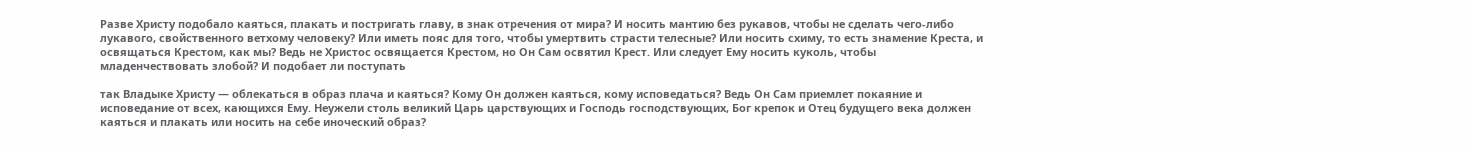Разве Христу подобало каяться, плакать и постригать главу, в знак отречения от мира? И носить мантию без рукавов, чтобы не сделать чего-либо лукавого, свойственного ветхому человеку? Или иметь пояс для того, чтобы умертвить страсти телесные? Или носить схиму, то есть знамение Креста, и освящаться Крестом, как мы? Ведь не Христос освящается Крестом, но Он Сам освятил Крест. Или следует Ему носить куколь, чтобы младенчествовать злобой? И подобает ли поступать

так Владыке Христу — облекаться в образ плача и каяться? Кому Он должен каяться, кому исповедаться? Ведь Он Сам приемлет покаяние и исповедание от всех, кающихся Ему. Неужели столь великий Царь царствующих и Господь господствующих, Бог крепок и Отец будущего века должен каяться и плакать или носить на себе иноческий образ?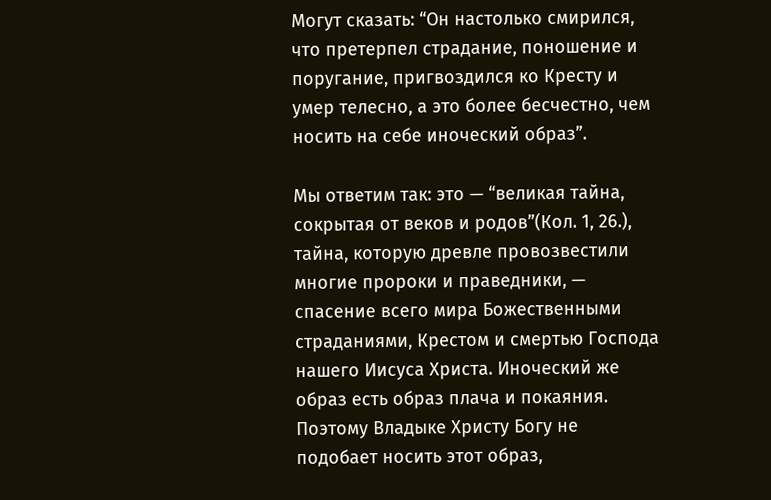Могут сказать: “Он настолько смирился, что претерпел страдание, поношение и поругание, пригвоздился ко Кресту и умер телесно, а это более бесчестно, чем носить на себе иноческий образ”.

Мы ответим так: это — “великая тайна, сокрытая от веков и родов”(Кол. 1, 26.), тайна, которую древле провозвестили многие пророки и праведники, — спасение всего мира Божественными страданиями, Крестом и смертью Господа нашего Иисуса Христа. Иноческий же образ есть образ плача и покаяния. Поэтому Владыке Христу Богу не подобает носить этот образ,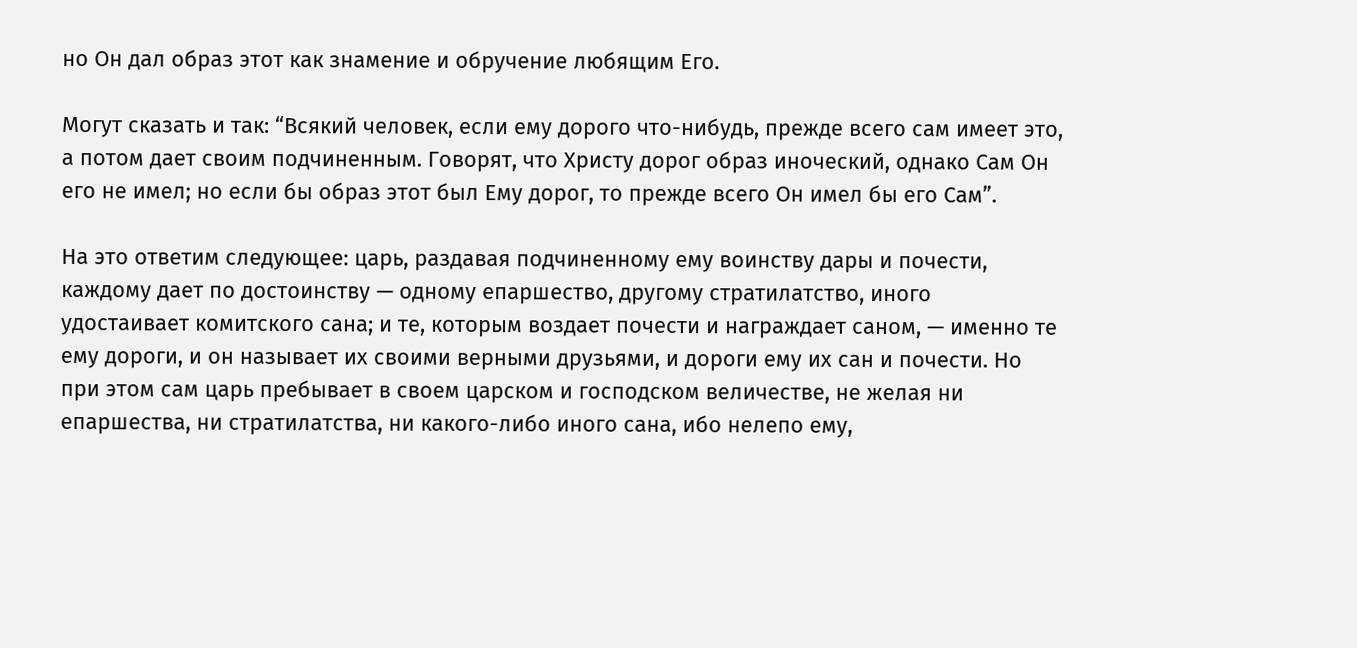но Он дал образ этот как знамение и обручение любящим Его.

Могут сказать и так: “Всякий человек, если ему дорого что-нибудь, прежде всего сам имеет это, а потом дает своим подчиненным. Говорят, что Христу дорог образ иноческий, однако Сам Он его не имел; но если бы образ этот был Ему дорог, то прежде всего Он имел бы его Сам”.

На это ответим следующее: царь, раздавая подчиненному ему воинству дары и почести, каждому дает по достоинству — одному епаршество, другому стратилатство, иного удостаивает комитского сана; и те, которым воздает почести и награждает саном, — именно те ему дороги, и он называет их своими верными друзьями, и дороги ему их сан и почести. Но при этом сам царь пребывает в своем царском и господском величестве, не желая ни епаршества, ни стратилатства, ни какого-либо иного сана, ибо нелепо ему,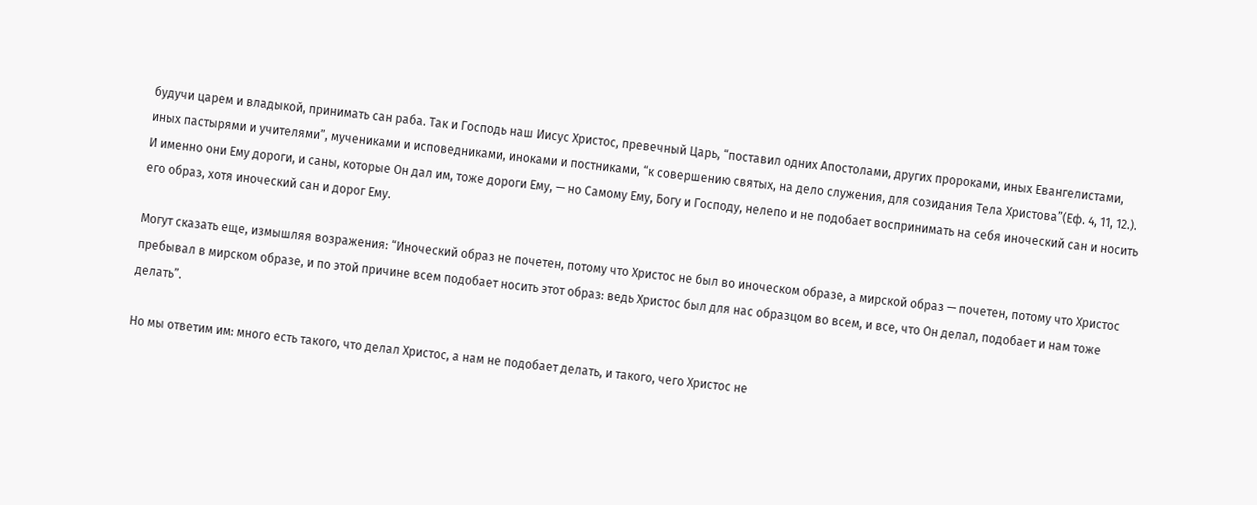будучи царем и владыкой, принимать сан раба. Так и Господь наш Иисус Христос, превечный Царь, “поставил одних Апостолами, других пророками, иных Евангелистами, иных пастырями и учителями”, мучениками и исповедниками, иноками и постниками, “к совершению святых, на дело служения, для созидания Тела Христова”(Еф. 4, 11, 12.). И именно они Ему дороги, и саны, которые Он дал им, тоже дороги Ему, — но Самому Ему, Богу и Господу, нелепо и не подобает воспринимать на себя иноческий сан и носить его образ, хотя иноческий сан и дорог Ему.

Могут сказать еще, измышляя возражения: “Иноческий образ не почетен, потому что Христос не был во иноческом образе, а мирской образ — почетен, потому что Христос пребывал в мирском образе, и по этой причине всем подобает носить этот образ: ведь Христос был для нас образцом во всем, и все, что Он делал, подобает и нам тоже делать”.

Но мы ответим им: много есть такого, что делал Христос, а нам не подобает делать, и такого, чего Христос не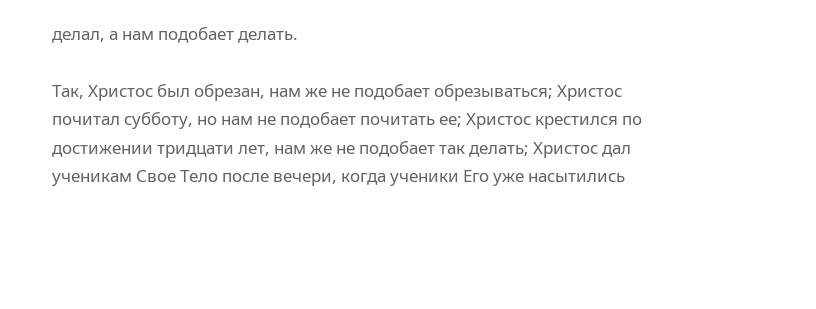делал, а нам подобает делать.

Так, Христос был обрезан, нам же не подобает обрезываться; Христос почитал субботу, но нам не подобает почитать ее; Христос крестился по достижении тридцати лет, нам же не подобает так делать; Христос дал ученикам Свое Тело после вечери, когда ученики Его уже насытились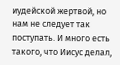иудейской жертвой, но нам не следует так поступать. И много есть такого, что Иисус делал,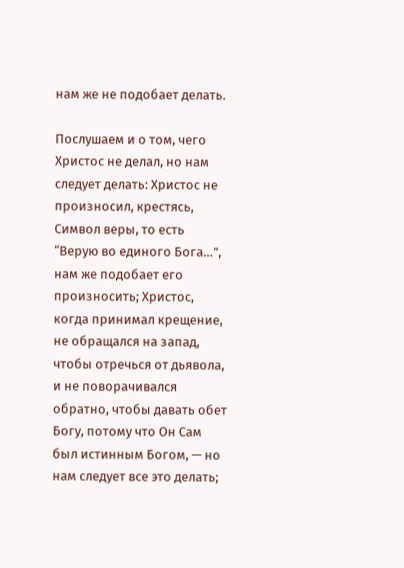нам же не подобает делать.

Послушаем и о том, чего Христос не делал, но нам следует делать: Христос не произносил, крестясь, Символ веры, то есть “Верую во единого Бога…”, нам же подобает его произносить; Христос, когда принимал крещение, не обращался на запад, чтобы отречься от дьявола, и не поворачивался обратно, чтобы давать обет Богу, потому что Он Сам был истинным Богом, — но нам следует все это делать;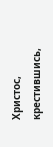Христос, крестившись,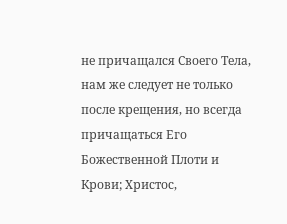не причащался Своего Тела, нам же следует не только после крещения, но всегда причащаться Его Божественной Плоти и Крови; Христос,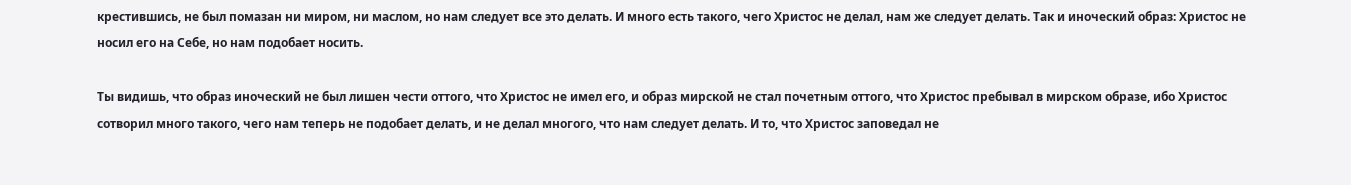крестившись, не был помазан ни миром, ни маслом, но нам следует все это делать. И много есть такого, чего Христос не делал, нам же следует делать. Так и иноческий образ: Христос не носил его на Себе, но нам подобает носить.

Ты видишь, что образ иноческий не был лишен чести оттого, что Христос не имел его, и образ мирской не стал почетным оттого, что Христос пребывал в мирском образе, ибо Христос сотворил много такого, чего нам теперь не подобает делать, и не делал многого, что нам следует делать. И то, что Христос заповедал не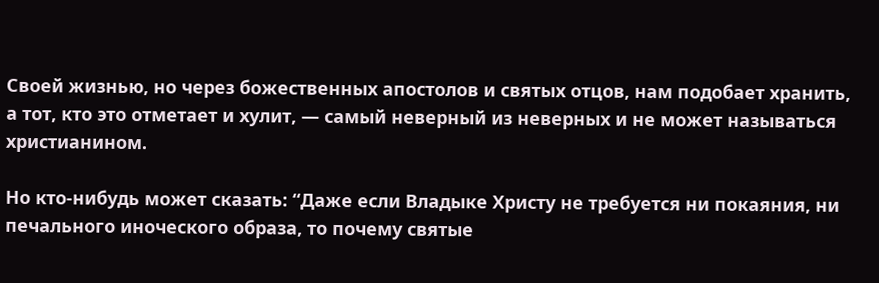Своей жизнью, но через божественных апостолов и святых отцов, нам подобает хранить, а тот, кто это отметает и хулит, — самый неверный из неверных и не может называться христианином.

Но кто-нибудь может сказать: “Даже если Владыке Христу не требуется ни покаяния, ни печального иноческого образа, то почему святые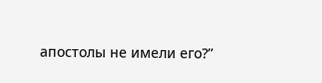апостолы не имели его?”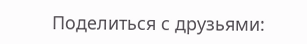Поделиться с друзьями: